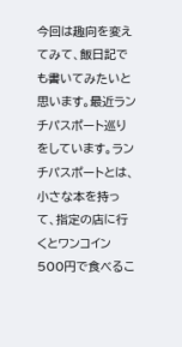今回は趣向を変えてみて、飯日記でも書いてみたいと思います。最近ランチパスポート巡りをしています。ランチパスポートとは、小さな本を持って、指定の店に行くとワンコイン500円で食べるこ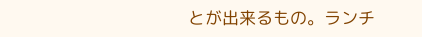とが出来るもの。ランチ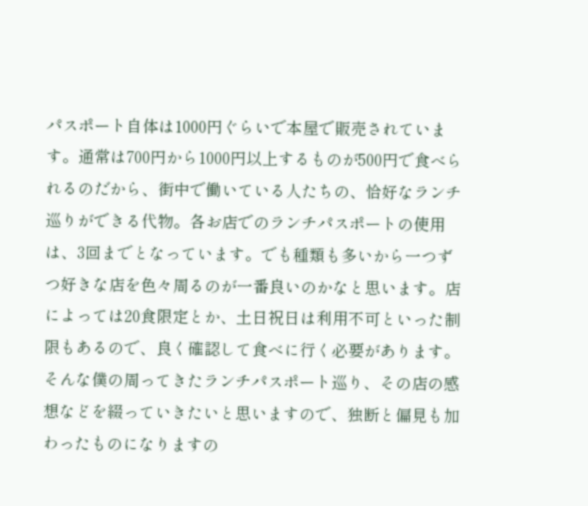パスポート自体は1000円ぐらいで本屋で販売されています。通常は700円から1000円以上するものが500円で食べられるのだから、街中で働いている人たちの、恰好なランチ巡りができる代物。各お店でのランチパスポートの使用は、3回までとなっています。でも種類も多いから一つずつ好きな店を色々周るのが一番良いのかなと思います。店によっては20食限定とか、土日祝日は利用不可といった制限もあるので、良く確認して食べに行く必要があります。そんな僕の周ってきたランチパスポート巡り、その店の感想などを綴っていきたいと思いますので、独断と偏見も加わったものになりますの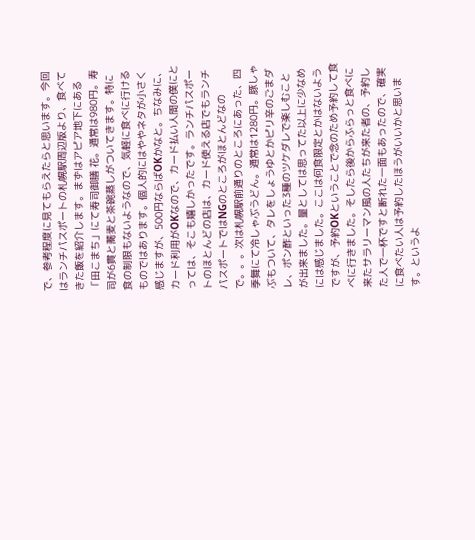で、参考程度に見てもらえたらと思います。今回はランチパスポートの札幌駅周辺版より、食べてきた飯を紹介します。まずはアピア地下にある「田こまち」にて寿司御膳 花。通常は980円。寿司が6貫と蕎麦と茶碗蒸しがついてきます。特に食の制限もないようなので、気軽に食べに行けるものではあります。個人的にはややネタが小さく感じますが、500円ならばOKかなと。ちなみに、カード利用がOKなので、カード払い人間の僕にとっては、そこも嬉しかったです。ランチパスポートのほとんどの店は、カード使える店でもランチパスポートではNGのところがほとんどなので。。。次は札幌駅前通りのところにあった、四季舞にて冷しゃぶうどん。通常は1280円。豚しゃぶもついて、タレをしょうゆとかピリ辛のごまダレ、ポン酢といった3種のツケダレで楽しむことが出来ました。量としては思ってた以上に少なめには感じました。ここは何食限定とかはないようですが、予約OKということで念のため予約して食べに行きました。そしたら後からふらっと食べに来たサラリーマン風の人たちが来た者の、予約した人で一杯ですと断れた一面もあったので、確実に食べたい人は予約したほうがいいかと思います。というよ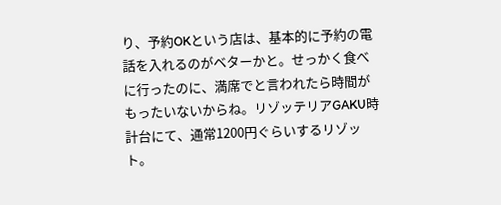り、予約OKという店は、基本的に予約の電話を入れるのがベターかと。せっかく食べに行ったのに、満席でと言われたら時間がもったいないからね。リゾッテリアGAKU時計台にて、通常1200円ぐらいするリゾット。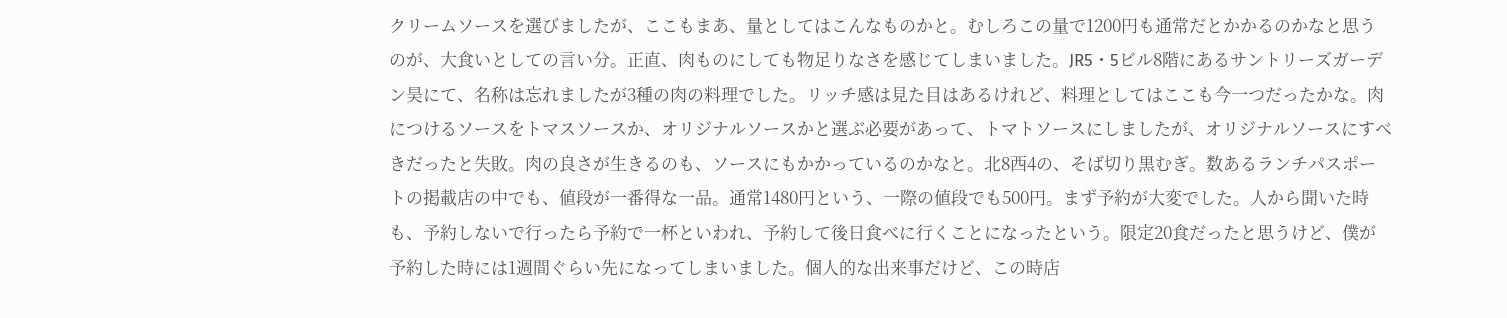クリームソースを選びましたが、ここもまあ、量としてはこんなものかと。むしろこの量で1200円も通常だとかかるのかなと思うのが、大食いとしての言い分。正直、肉ものにしても物足りなさを感じてしまいました。JR5・5ビル8階にあるサントリーズガーデン昊にて、名称は忘れましたが3種の肉の料理でした。リッチ感は見た目はあるけれど、料理としてはここも今一つだったかな。肉につけるソースをトマスソースか、オリジナルソースかと選ぶ必要があって、トマトソースにしましたが、オリジナルソースにすべきだったと失敗。肉の良さが生きるのも、ソースにもかかっているのかなと。北8西4の、そば切り黒むぎ。数あるランチパスポートの掲載店の中でも、値段が一番得な一品。通常1480円という、一際の値段でも500円。まず予約が大変でした。人から聞いた時も、予約しないで行ったら予約で一杯といわれ、予約して後日食べに行くことになったという。限定20食だったと思うけど、僕が予約した時には1週間ぐらい先になってしまいました。個人的な出来事だけど、この時店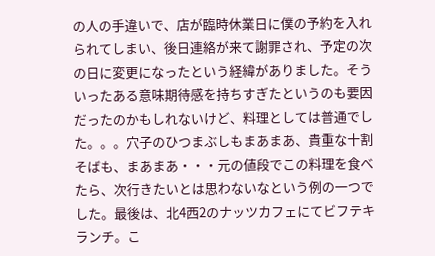の人の手違いで、店が臨時休業日に僕の予約を入れられてしまい、後日連絡が来て謝罪され、予定の次の日に変更になったという経緯がありました。そういったある意味期待感を持ちすぎたというのも要因だったのかもしれないけど、料理としては普通でした。。。穴子のひつまぶしもまあまあ、貴重な十割そばも、まあまあ・・・元の値段でこの料理を食べたら、次行きたいとは思わないなという例の一つでした。最後は、北4西2のナッツカフェにてビフテキランチ。こ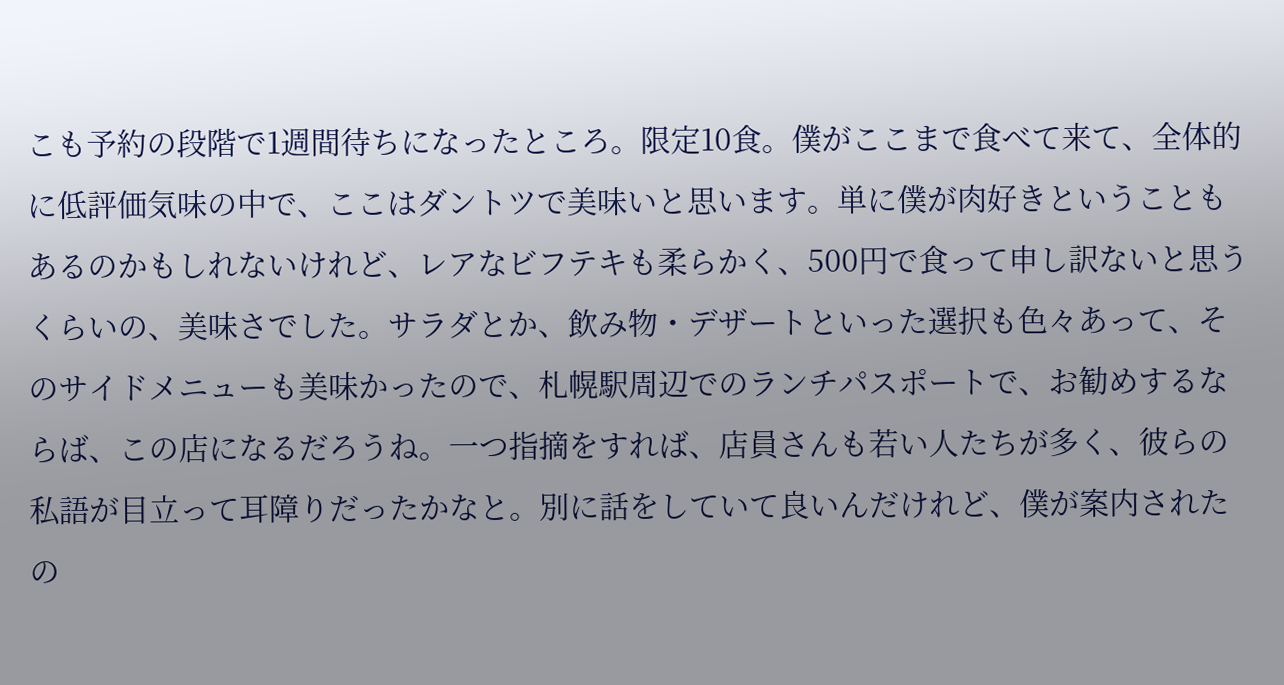こも予約の段階で1週間待ちになったところ。限定10食。僕がここまで食べて来て、全体的に低評価気味の中で、ここはダントツで美味いと思います。単に僕が肉好きということもあるのかもしれないけれど、レアなビフテキも柔らかく、500円で食って申し訳ないと思うくらいの、美味さでした。サラダとか、飲み物・デザートといった選択も色々あって、そのサイドメニューも美味かったので、札幌駅周辺でのランチパスポートで、お勧めするならば、この店になるだろうね。一つ指摘をすれば、店員さんも若い人たちが多く、彼らの私語が目立って耳障りだったかなと。別に話をしていて良いんだけれど、僕が案内されたの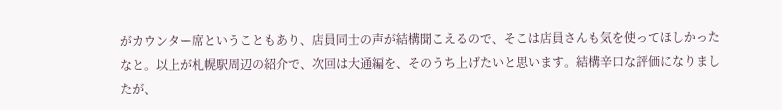がカウンター席ということもあり、店員同士の声が結構聞こえるので、そこは店員さんも気を使ってほしかったなと。以上が札幌駅周辺の紹介で、次回は大通編を、そのうち上げたいと思います。結構辛口な評価になりましたが、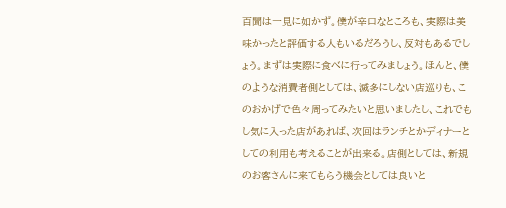百聞は一見に如かず。僕が辛口なところも、実際は美味かったと評価する人もいるだろうし、反対もあるでしょう。まずは実際に食べに行ってみましょう。ほんと、僕のような消費者側としては、滅多にしない店巡りも、このおかげで色々周ってみたいと思いましたし、これでもし気に入った店があれば、次回はランチとかディナーとしての利用も考えることが出来る。店側としては、新規のお客さんに来てもらう機会としては良いと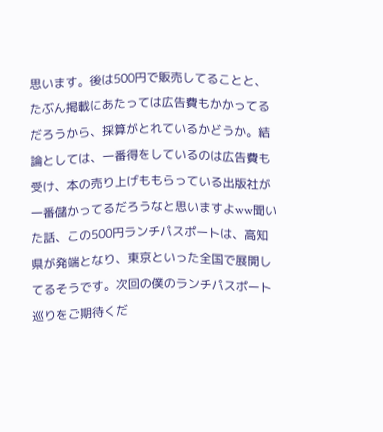思います。後は500円で販売してることと、たぶん掲載にあたっては広告費もかかってるだろうから、採算がとれているかどうか。結論としては、一番得をしているのは広告費も受け、本の売り上げももらっている出版社が一番儲かってるだろうなと思いますよww聞いた話、この500円ランチパスポートは、高知県が発端となり、東京といった全国で展開してるそうです。次回の僕のランチパスポート巡りをご期待くだ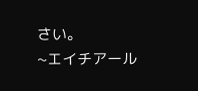さい。
~エイチアール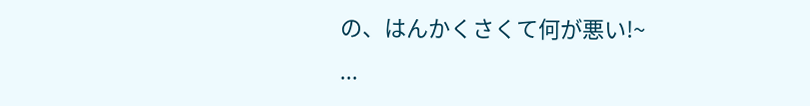の、はんかくさくて何が悪い!~
...